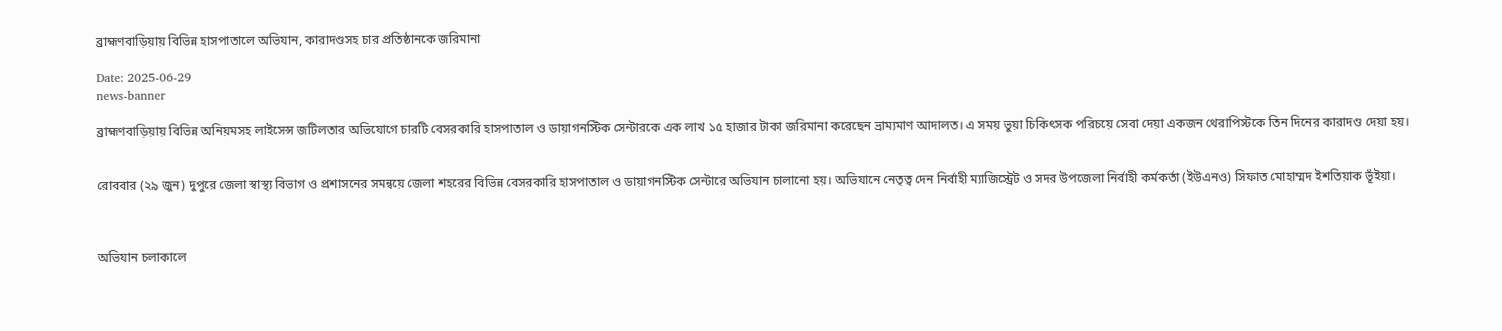ব্রাহ্মণবাড়িয়ায় বিভিন্ন হাসপাতালে অভিযান, কারাদণ্ডসহ চার প্রতিষ্ঠানকে জরিমানা

Date: 2025-06-29
news-banner

ব্রাহ্মণবাড়িয়ায় বিভিন্ন অনিয়মসহ লাইসেন্স জটিলতার অভিযোগে চারটি বেসরকারি হাসপাতাল ও ডায়াগনস্টিক সেন্টারকে এক লাখ ১৫ হাজার টাকা জরিমানা করেছেন ভ্রাম্যমাণ আদালত। এ সময় ভুয়া চিকিৎসক পরিচয়ে সেবা দেয়া একজন থেরাপিস্টকে তিন দিনের কারাদণ্ড দেয়া হয়।


রোববার (২৯ জুন) দুপুরে জেলা স্বাস্থ্য বিভাগ ও প্রশাসনের সমন্বয়ে জেলা শহরের বিভিন্ন বেসরকারি হাসপাতাল ও ডায়াগনস্টিক সেন্টারে অভিযান চালানো হয়। অভিযানে নেতৃত্ব দেন নির্বাহী ম্যাজিস্ট্রেট ও সদর উপজেলা নির্বাহী কর্মকর্তা (ইউএনও) সিফাত মোহাম্মদ ইশতিয়াক ভূঁইয়া।



অভিযান চলাকালে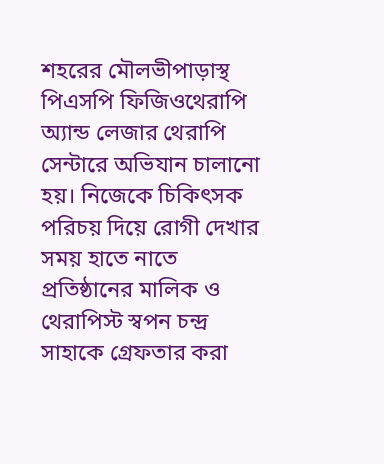শহরের মৌলভীপাড়াস্থ পিএসপি ফিজিওথেরাপি অ্যান্ড লেজার থেরাপি সেন্টারে অভিযান চালানো হয়। নিজেকে চিকিৎসক পরিচয় দিয়ে রোগী দেখার সময় হাতে নাতে প্রতিষ্ঠানের মালিক ও থেরাপিস্ট স্বপন চন্দ্র সাহাকে গ্রেফতার করা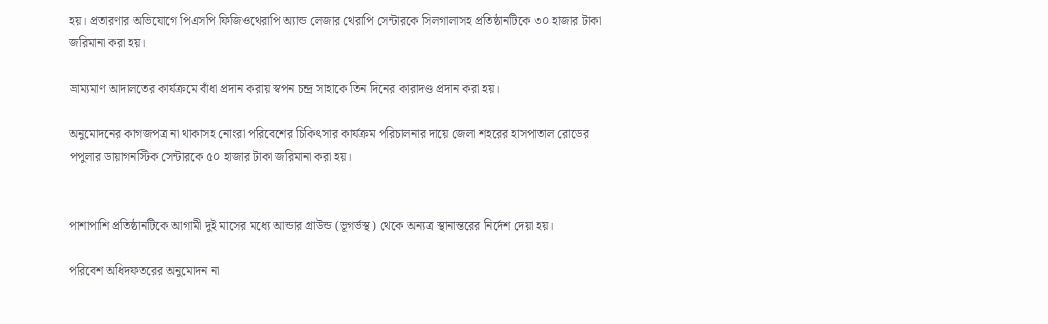হয়। প্রতারণার অভিযোগে পিএসপি ফিজিওথেরাপি অ্যান্ড লেজার থেরাপি সেন্টারকে সিলগালাসহ প্রতিষ্ঠানটিকে ৩০ হাজার টাকা জরিমানা করা হয়।

ভ্রাম্যমাণ আদালতের কার্যক্রমে বাঁধা প্রদান করায় স্বপন চন্দ্র সাহাকে তিন দিনের কারাদণ্ড প্রদান করা হয়।

অনুমোদনের কাগজপত্র না থাকাসহ নোংরা পরিবেশের চিকিৎসার কার্যক্রম পরিচালনার দায়ে জেলা শহরের হাসপাতাল রোডের পপুলার ডায়াগনস্টিক সেন্টারকে ৫০ হাজার টাকা জরিমানা করা হয়।


পাশাপাশি প্রতিষ্ঠানটিকে আগামী দুই মাসের মধ্যে আন্ডার গ্রাউন্ড (ভূগর্ভস্থ) থেকে অন্যত্র স্থানান্তরের নির্দেশ দেয়া হয়।

পরিবেশ অধিদফতরের অনুমোদন না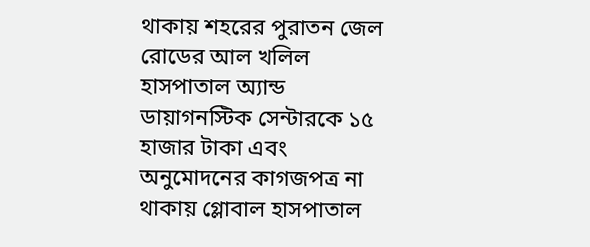থাকায় শহরের পুরাতন জেল রোডের আল খলিল হাসপাতাল অ্যান্ড ডায়াগনস্টিক সেন্টারকে ১৫ হাজার টাকা এবং অনুমোদনের কাগজপত্র না থাকায় গ্লোবাল হাসপাতাল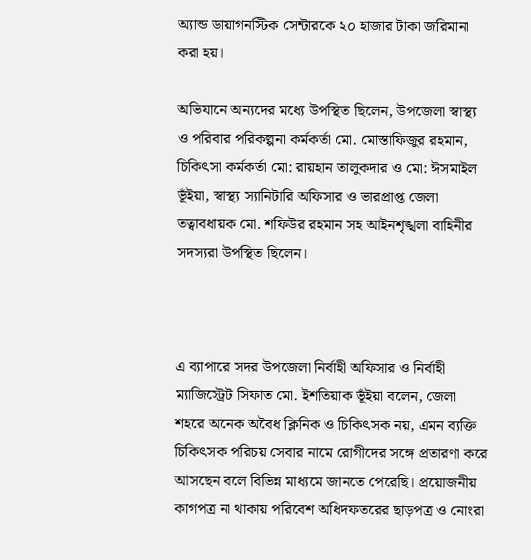অ্যান্ড ডায়াগনস্টিক সেন্টারকে ২০ হাজার টাকা জরিমানা করা হয়।

অভিযানে অন্যদের মধ্যে উপস্থিত ছিলেন, উপজেলা স্বাস্থ্য ও পরিবার পরিকল্পনা কর্মকর্তা মো. মোস্তাফিজুর রহমান, চিকিৎসা কর্মকর্তা মো: রায়হান তালুকদার ও মো: ঈসমাইল ভূঁইয়া, স্বাস্থ্য স্যানিটারি অফিসার ও ভারপ্রাপ্ত জেলা তত্বাবধায়ক মো. শফিউর রহমান সহ আইনশৃঙ্খলা বাহিনীর সদস্যরা উপস্থিত ছিলেন।



এ ব্যাপারে সদর উপজেলা নির্বাহী অফিসার ও নির্বাহী ম্যাজিস্ট্রেট সিফাত মো. ইশতিয়াক ভূঁইয়া বলেন, জেলা শহরে অনেক অবৈধ ক্লিনিক ও চিকিৎসক নয়, এমন ব্যক্তি চিকিৎসক পরিচয় সেবার নামে রোগীদের সঙ্গে প্রতারণা করে আসছেন বলে বিভিন্ন মাধ্যমে জানতে পেরেছি। প্রয়োজনীয় কাগপত্র না থাকায় পরিবেশ অধিদফতরের ছাড়পত্র ও নোংরা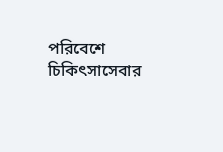পরিবেশে চিকিৎসাসেবার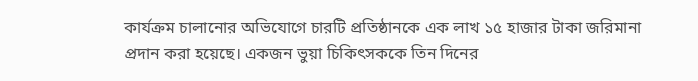কার্যক্রম চালানোর অভিযোগে চারটি প্রতিষ্ঠানকে এক লাখ ১৫ হাজার টাকা জরিমানা প্রদান করা হয়েছে। একজন ভুয়া চিকিৎসককে তিন দিনের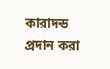কারাদন্ড প্রদান করা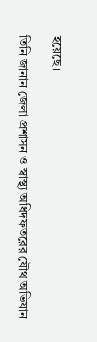হয়েছে।

তিনি জানান জেলা প্রশাসন ও স্বাস্থ্য অধিদফতরের যৌথ অভিযান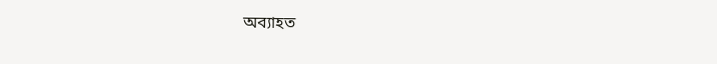অব্যাহত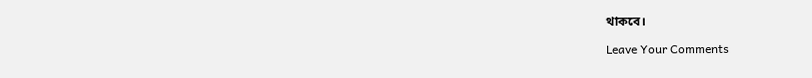থাকবে।

Leave Your Comments